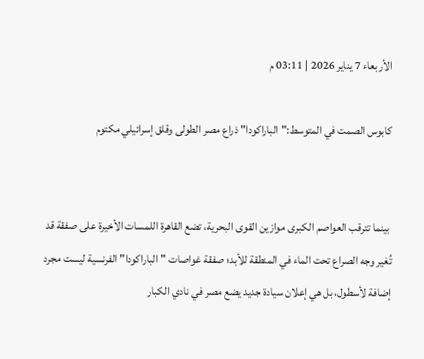الأربعاء 7 يناير 2026 | 03:11 م

كابوس الصمت في المتوسط:"الباراكودا" ذراع مصر الطولى وقلق إسرائيلي مكتوم


 بينما تترقب العواصم الكبرى موازين القوى البحرية، تضع القاهرة اللمسات الأخيرة على صفقة قد تُغير وجه الصراع تحت الماء في المنطقة للأبد؛ صفقة غواصات "الباراكودا" الفرنسية ليست مجرد إضافة لأسطول، بل هي إعلان سيادة جديد يضع مصر في نادي الكبار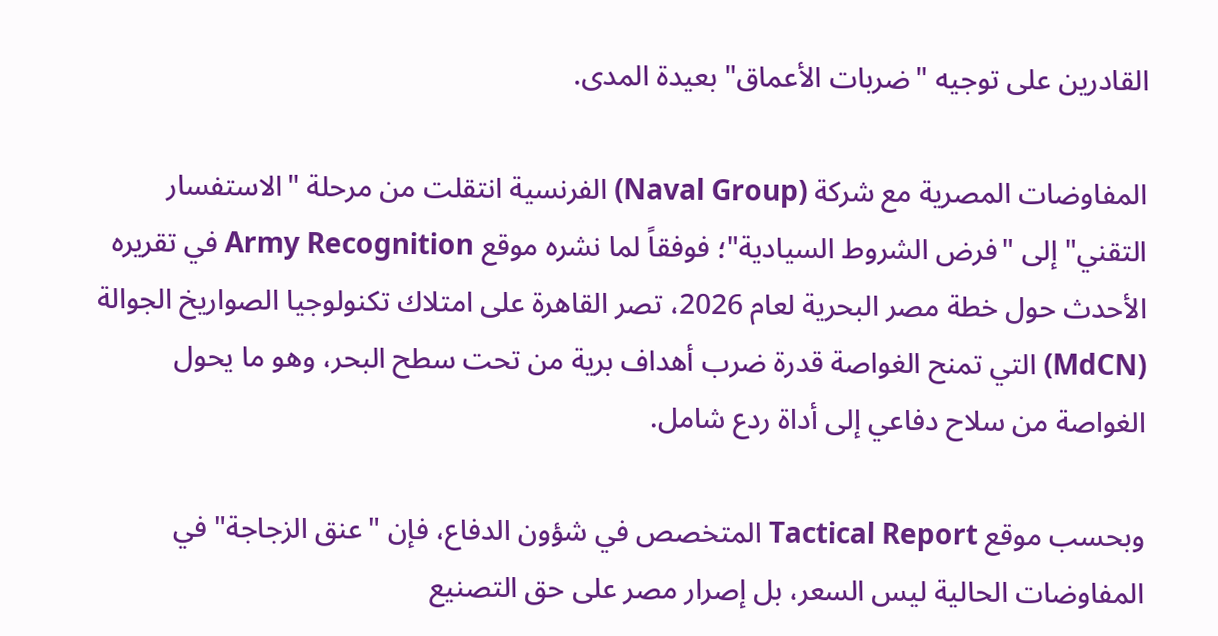القادرين على توجيه "ضربات الأعماق" بعيدة المدى.

المفاوضات المصرية مع شركة (Naval Group) الفرنسية انتقلت من مرحلة "الاستفسار التقني" إلى "فرض الشروط السيادية"؛ فوفقاً لما نشره موقع Army Recognition في تقريره الأحدث حول خطة مصر البحرية لعام 2026، تصر القاهرة على امتلاك تكنولوجيا الصواريخ الجوالة (MdCN) التي تمنح الغواصة قدرة ضرب أهداف برية من تحت سطح البحر، وهو ما يحول الغواصة من سلاح دفاعي إلى أداة ردع شامل.

وبحسب موقع Tactical Report المتخصص في شؤون الدفاع، فإن "عنق الزجاجة" في المفاوضات الحالية ليس السعر، بل إصرار مصر على حق التصنيع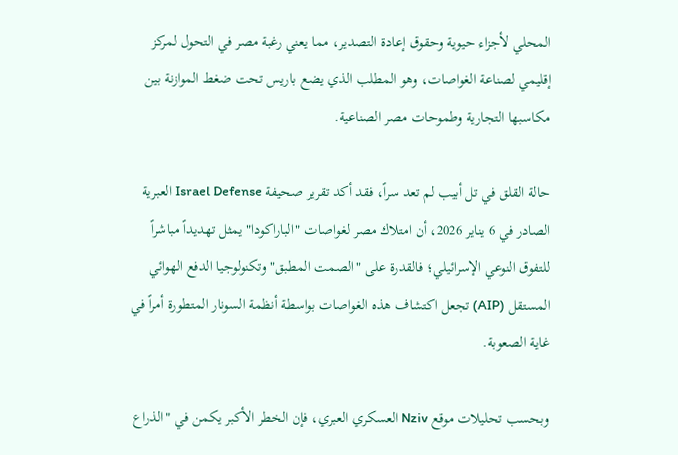المحلي لأجزاء حيوية وحقوق إعادة التصدير، مما يعني رغبة مصر في التحول لمركز إقليمي لصناعة الغواصات، وهو المطلب الذي يضع باريس تحت ضغط الموازنة بين مكاسبها التجارية وطموحات مصر الصناعية.

حالة القلق في تل أبيب لم تعد سراً، فقد أكد تقرير صحيفة Israel Defense العبرية الصادر في 6 يناير 2026، أن امتلاك مصر لغواصات "الباراكودا" يمثل تهديداً مباشراً للتفوق النوعي الإسرائيلي؛ فالقدرة على "الصمت المطبق" وتكنولوجيا الدفع الهوائي المستقل (AIP) تجعل اكتشاف هذه الغواصات بواسطة أنظمة السونار المتطورة أمراً في غاية الصعوبة.

وبحسب تحليلات موقع Nziv العسكري العبري، فإن الخطر الأكبر يكمن في "الذراع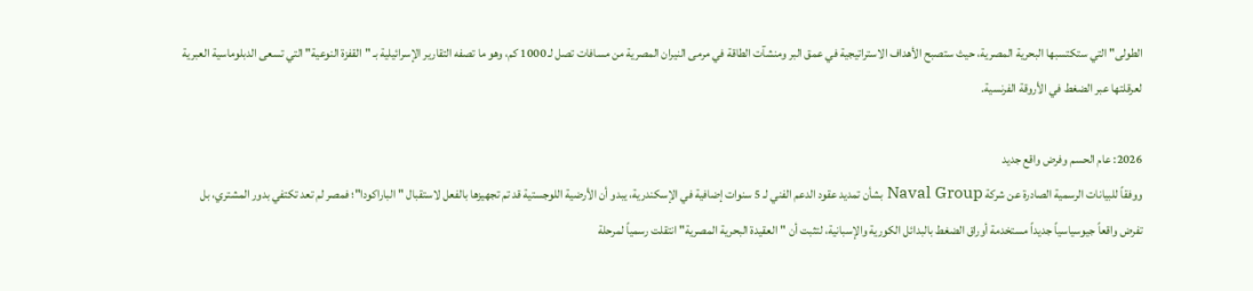الطولى" التي ستكتسبها البحرية المصرية، حيث ستصبح الأهداف الاستراتيجية في عمق البر ومنشآت الطاقة في مرمى النيران المصرية من مسافات تصل لـ 1000 كم، وهو ما تصفه التقارير الإسرائيلية بـ "القفزة النوعية" التي تسعى الدبلوماسية العبرية لعرقلتها عبر الضغط في الأروقة الفرنسية.

2026: عام الحسم وفرض واقع جديد
ووفقاً للبيانات الرسمية الصادرة عن شركة Naval Group بشأن تمديد عقود الدعم الفني لـ 5 سنوات إضافية في الإسكندرية، يبدو أن الأرضية اللوجستية قد تم تجهيزها بالفعل لاستقبال "الباراكودا"؛ فمصر لم تعد تكتفي بدور المشتري، بل تفرض واقعاً جيوسياسياً جديداً مستخدمة أوراق الضغط بالبدائل الكورية والإسبانية، لتثبت أن "العقيدة البحرية المصرية" انتقلت رسمياً لمرحلة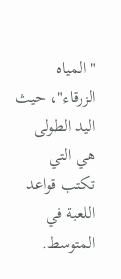"المياه الزرقاء"، حيث اليد الطولى هي التي تكتب قواعد اللعبة في المتوسط.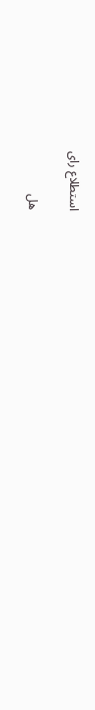استطلاع راى

هل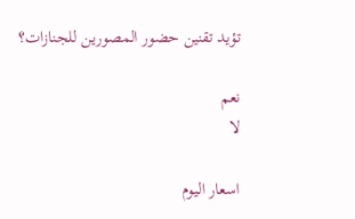تؤيد تقنين حضور المصورين للجنازات؟

نعم
لا

اسعار اليوم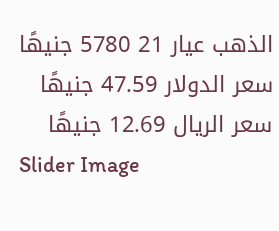الذهب عيار 21 5780 جنيهًا
سعر الدولار 47.59 جنيهًا
سعر الريال 12.69 جنيهًا
Slider Image